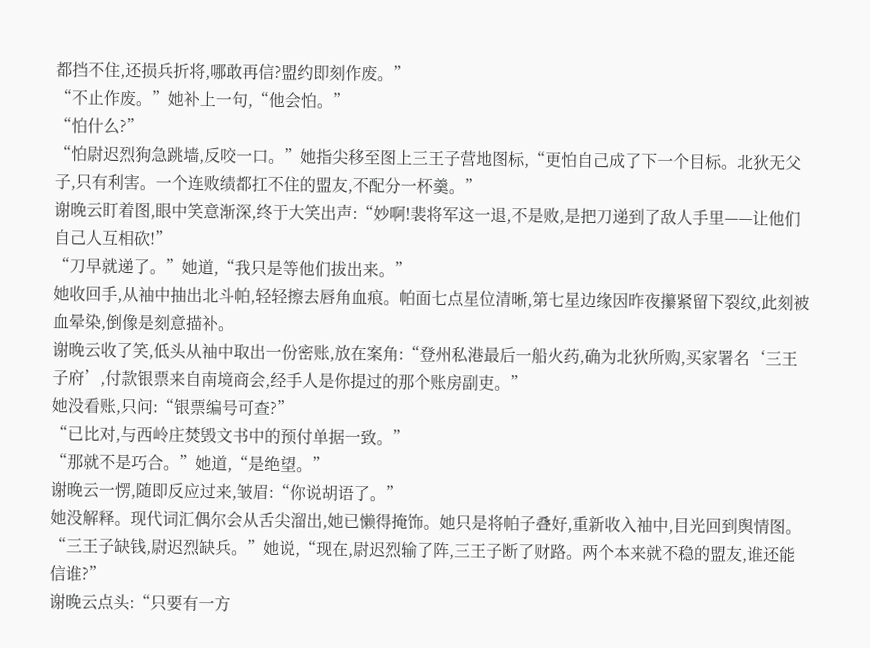都挡不住,还损兵折将,哪敢再信?盟约即刻作废。”
“不止作废。”她补上一句,“他会怕。”
“怕什么?”
“怕尉迟烈狗急跳墙,反咬一口。”她指尖移至图上三王子营地图标,“更怕自己成了下一个目标。北狄无父子,只有利害。一个连败绩都扛不住的盟友,不配分一杯羹。”
谢晚云盯着图,眼中笑意渐深,终于大笑出声:“妙啊!裴将军这一退,不是败,是把刀递到了敌人手里——让他们自己人互相砍!”
“刀早就递了。”她道,“我只是等他们拔出来。”
她收回手,从袖中抽出北斗帕,轻轻擦去唇角血痕。帕面七点星位清晰,第七星边缘因昨夜攥紧留下裂纹,此刻被血晕染,倒像是刻意描补。
谢晚云收了笑,低头从袖中取出一份密账,放在案角:“登州私港最后一船火药,确为北狄所购,买家署名‘三王子府’,付款银票来自南境商会,经手人是你提过的那个账房副吏。”
她没看账,只问:“银票编号可查?”
“已比对,与西岭庄焚毁文书中的预付单据一致。”
“那就不是巧合。”她道,“是绝望。”
谢晚云一愣,随即反应过来,皱眉:“你说胡语了。”
她没解释。现代词汇偶尔会从舌尖溜出,她已懒得掩饰。她只是将帕子叠好,重新收入袖中,目光回到舆情图。
“三王子缺钱,尉迟烈缺兵。”她说,“现在,尉迟烈输了阵,三王子断了财路。两个本来就不稳的盟友,谁还能信谁?”
谢晚云点头:“只要有一方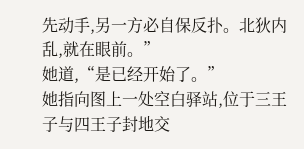先动手,另一方必自保反扑。北狄内乱,就在眼前。”
她道,“是已经开始了。”
她指向图上一处空白驿站,位于三王子与四王子封地交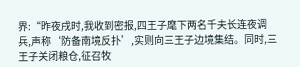界:“昨夜戌时,我收到密报,四王子麾下两名千夫长连夜调兵,声称‘防备南境反扑’,实则向三王子边境集结。同时,三王子关闭粮仓,征召牧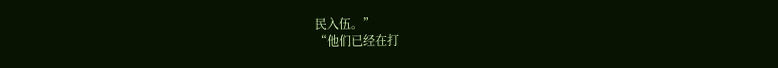民入伍。”
“他们已经在打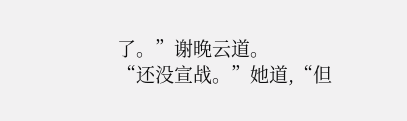了。”谢晚云道。
“还没宣战。”她道,“但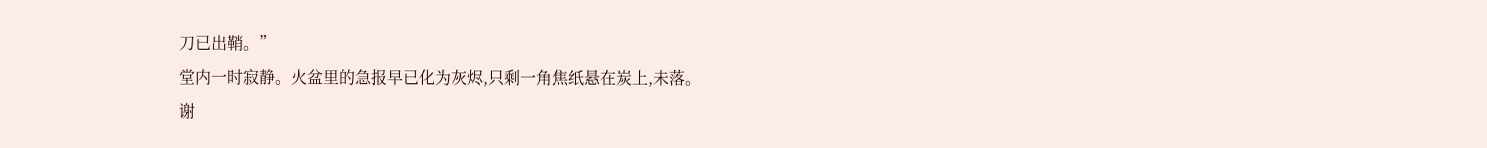刀已出鞘。”
堂内一时寂静。火盆里的急报早已化为灰烬,只剩一角焦纸悬在炭上,未落。
谢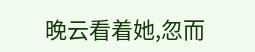晚云看着她,忽而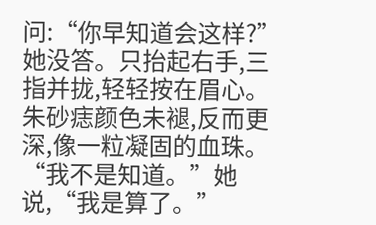问:“你早知道会这样?”
她没答。只抬起右手,三指并拢,轻轻按在眉心。朱砂痣颜色未褪,反而更深,像一粒凝固的血珠。
“我不是知道。”她说,“我是算了。”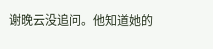谢晚云没追问。他知道她的